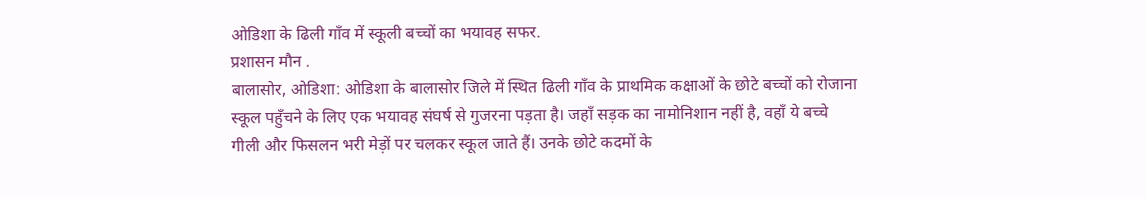ओडिशा के ढिली गाँव में स्कूली बच्चों का भयावह सफर.
प्रशासन मौन .
बालासोर, ओडिशा: ओडिशा के बालासोर जिले में स्थित ढिली गाँव के प्राथमिक कक्षाओं के छोटे बच्चों को रोजाना स्कूल पहुँचने के लिए एक भयावह संघर्ष से गुजरना पड़ता है। जहाँ सड़क का नामोनिशान नहीं है, वहाँ ये बच्चे गीली और फिसलन भरी मेड़ों पर चलकर स्कूल जाते हैं। उनके छोटे कदमों के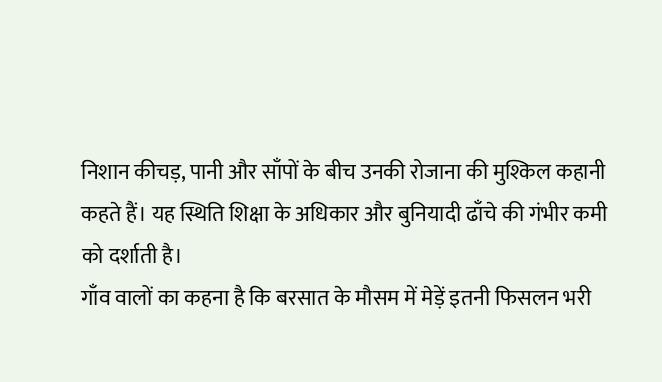निशान कीचड़, पानी और साँपों के बीच उनकी रोजाना की मुश्किल कहानी कहते हैं। यह स्थिति शिक्षा के अधिकार और बुनियादी ढाँचे की गंभीर कमी को दर्शाती है।
गाँव वालों का कहना है कि बरसात के मौसम में मेड़ें इतनी फिसलन भरी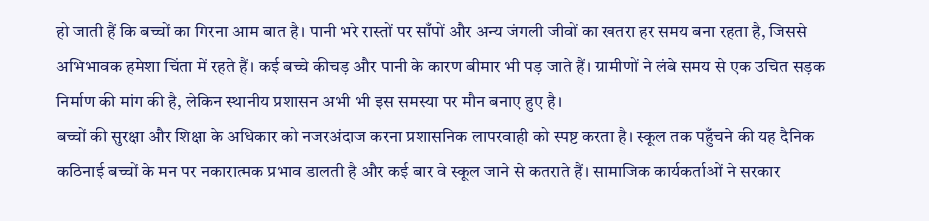हो जाती हैं कि बच्चों का गिरना आम बात है। पानी भरे रास्तों पर साँपों और अन्य जंगली जीवों का खतरा हर समय बना रहता है, जिससे अभिभावक हमेशा चिंता में रहते हैं। कई बच्चे कीचड़ और पानी के कारण बीमार भी पड़ जाते हैं। ग्रामीणों ने लंबे समय से एक उचित सड़क निर्माण की मांग की है, लेकिन स्थानीय प्रशासन अभी भी इस समस्या पर मौन बनाए हुए है।
बच्चों की सुरक्षा और शिक्षा के अधिकार को नजरअंदाज करना प्रशासनिक लापरवाही को स्पष्ट करता है। स्कूल तक पहुँचने की यह दैनिक कठिनाई बच्चों के मन पर नकारात्मक प्रभाव डालती है और कई बार वे स्कूल जाने से कतराते हैं। सामाजिक कार्यकर्ताओं ने सरकार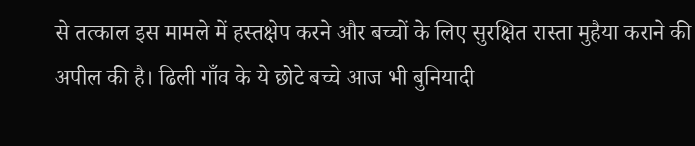से तत्काल इस मामले में हस्तक्षेप करने और बच्चों के लिए सुरक्षित रास्ता मुहैया कराने की अपील की है। ढिली गाँव के ये छोटे बच्चे आज भी बुनियादी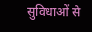सुविधाओं से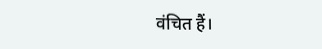वंचित हैं।